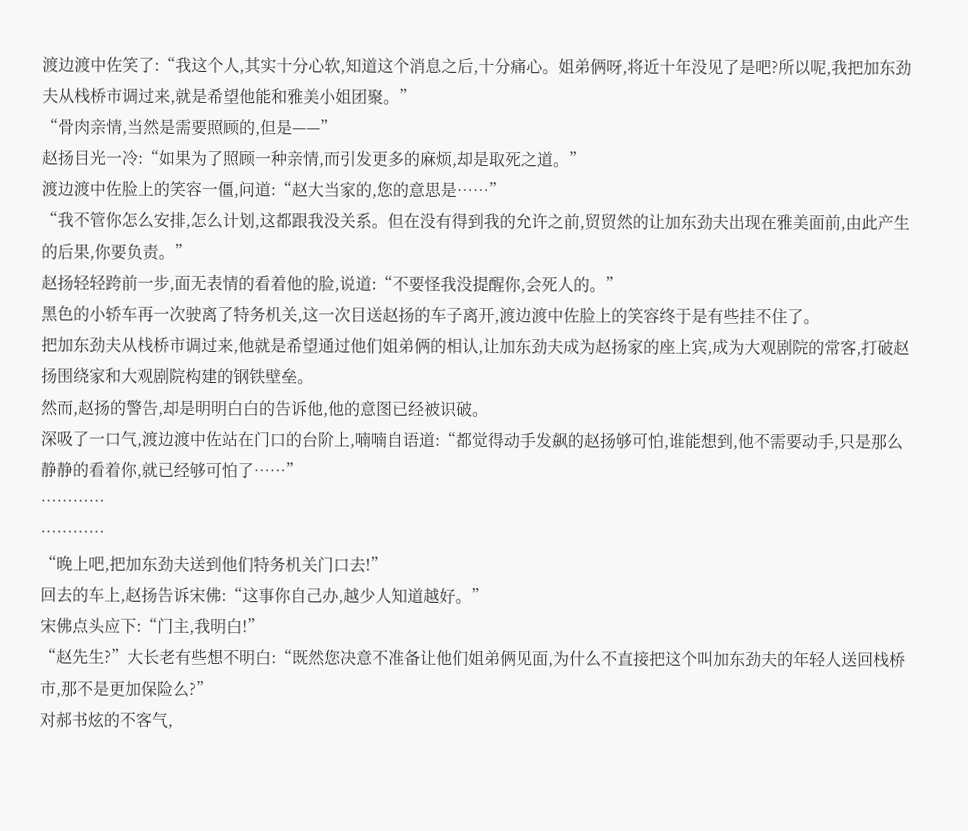渡边渡中佐笑了:“我这个人,其实十分心软,知道这个消息之后,十分痛心。姐弟俩呀,将近十年没见了是吧?所以呢,我把加东劲夫从栈桥市调过来,就是希望他能和雅美小姐团聚。”
“骨肉亲情,当然是需要照顾的,但是——”
赵扬目光一冷:“如果为了照顾一种亲情,而引发更多的麻烦,却是取死之道。”
渡边渡中佐脸上的笑容一僵,问道:“赵大当家的,您的意思是……”
“我不管你怎么安排,怎么计划,这都跟我没关系。但在没有得到我的允许之前,贸贸然的让加东劲夫出现在雅美面前,由此产生的后果,你要负责。”
赵扬轻轻跨前一步,面无表情的看着他的脸,说道:“不要怪我没提醒你,会死人的。”
黑色的小轿车再一次驶离了特务机关,这一次目送赵扬的车子离开,渡边渡中佐脸上的笑容终于是有些挂不住了。
把加东劲夫从栈桥市调过来,他就是希望通过他们姐弟俩的相认,让加东劲夫成为赵扬家的座上宾,成为大观剧院的常客,打破赵扬围绕家和大观剧院构建的钢铁壁垒。
然而,赵扬的警告,却是明明白白的告诉他,他的意图已经被识破。
深吸了一口气,渡边渡中佐站在门口的台阶上,喃喃自语道:“都觉得动手发飙的赵扬够可怕,谁能想到,他不需要动手,只是那么静静的看着你,就已经够可怕了……”
…………
…………
“晚上吧,把加东劲夫送到他们特务机关门口去!”
回去的车上,赵扬告诉宋佛:“这事你自己办,越少人知道越好。”
宋佛点头应下:“门主,我明白!”
“赵先生?”大长老有些想不明白:“既然您决意不准备让他们姐弟俩见面,为什么不直接把这个叫加东劲夫的年轻人送回栈桥市,那不是更加保险么?”
对郝书炫的不客气,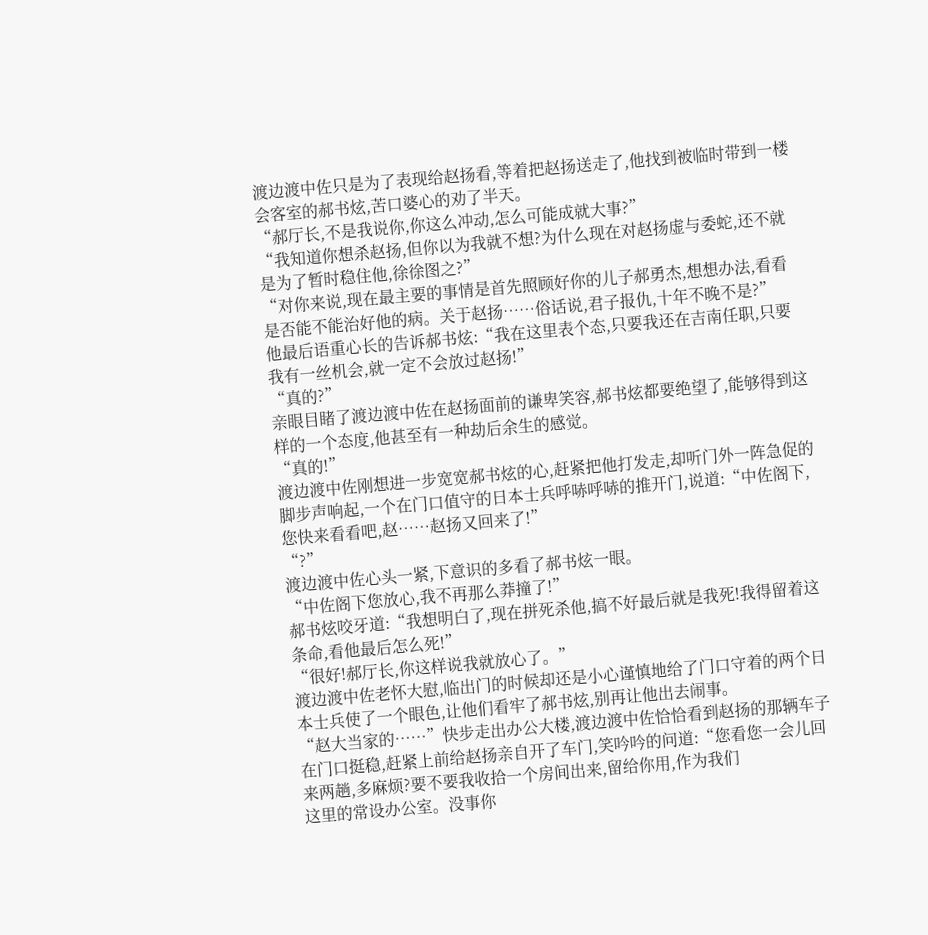渡边渡中佐只是为了表现给赵扬看,等着把赵扬送走了,他找到被临时带到一楼会客室的郝书炫,苦口婆心的劝了半天。
“郝厅长,不是我说你,你这么冲动,怎么可能成就大事?”
“我知道你想杀赵扬,但你以为我就不想?为什么现在对赵扬虚与委蛇,还不就是为了暂时稳住他,徐徐图之?”
“对你来说,现在最主要的事情是首先照顾好你的儿子郝勇杰,想想办法,看看是否能不能治好他的病。关于赵扬……俗话说,君子报仇,十年不晚不是?”
他最后语重心长的告诉郝书炫:“我在这里表个态,只要我还在吉南任职,只要我有一丝机会,就一定不会放过赵扬!”
“真的?”
亲眼目睹了渡边渡中佐在赵扬面前的谦卑笑容,郝书炫都要绝望了,能够得到这样的一个态度,他甚至有一种劫后余生的感觉。
“真的!”
渡边渡中佐刚想进一步宽宽郝书炫的心,赶紧把他打发走,却听门外一阵急促的脚步声响起,一个在门口值守的日本士兵呼哧呼哧的推开门,说道:“中佐阁下,您快来看看吧,赵……赵扬又回来了!”
“?”
渡边渡中佐心头一紧,下意识的多看了郝书炫一眼。
“中佐阁下您放心,我不再那么莽撞了!”
郝书炫咬牙道:“我想明白了,现在拼死杀他,搞不好最后就是我死!我得留着这条命,看他最后怎么死!”
“很好!郝厅长,你这样说我就放心了。”
渡边渡中佐老怀大慰,临出门的时候却还是小心谨慎地给了门口守着的两个日本士兵使了一个眼色,让他们看牢了郝书炫,别再让他出去闹事。
“赵大当家的……”快步走出办公大楼,渡边渡中佐恰恰看到赵扬的那辆车子在门口挺稳,赶紧上前给赵扬亲自开了车门,笑吟吟的问道:“您看您一会儿回来两趟,多麻烦?要不要我收拾一个房间出来,留给你用,作为我们
这里的常设办公室。没事你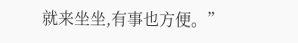就来坐坐,有事也方便。”